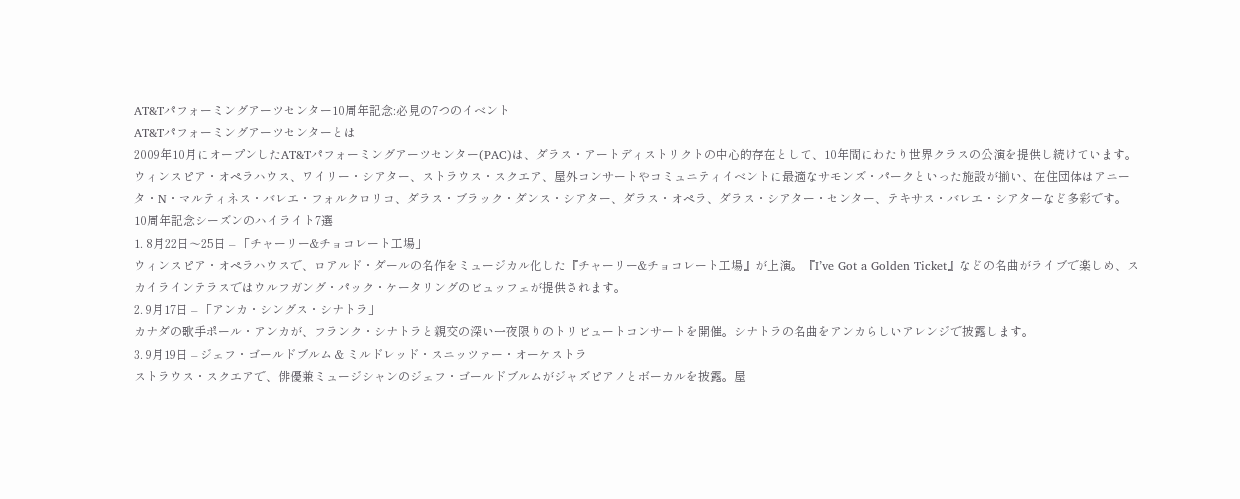AT&Tパフォーミングアーツセンター10周年記念:必見の7つのイベント
AT&Tパフォーミングアーツセンターとは
2009年10月にオープンしたAT&Tパフォーミングアーツセンター(PAC)は、ダラス・アートディストリクトの中心的存在として、10年間にわたり世界クラスの公演を提供し続けています。ウィンスピア・オペラハウス、ワイリー・シアター、ストラウス・スクエア、屋外コンサートやコミュニティイベントに最適なサモンズ・パークといった施設が揃い、在住団体はアニータ・N・マルティネス・バレエ・フォルクロリコ、ダラス・ブラック・ダンス・シアター、ダラス・オペラ、ダラス・シアター・センター、テキサス・バレエ・シアターなど多彩です。
10周年記念シーズンのハイライト7選
1. 8月22日〜25日 – 「チャーリー&チョコレート工場」
ウィンスピア・オペラハウスで、ロアルド・ダールの名作をミュージカル化した『チャーリー&チョコレート工場』が上演。『I’ve Got a Golden Ticket』などの名曲がライブで楽しめ、スカイラインテラスではウルフガング・パック・ケータリングのビュッフェが提供されます。
2. 9月17日 – 「アンカ・シングス・シナトラ」
カナダの歌手ポール・アンカが、フランク・シナトラと親交の深い一夜限りのトリビュートコンサートを開催。シナトラの名曲をアンカらしいアレンジで披露します。
3. 9月19日 – ジェフ・ゴールドブルム & ミルドレッド・スニッツァー・オーケストラ
ストラウス・スクエアで、俳優兼ミュージシャンのジェフ・ゴールドブルムがジャズピアノとボーカルを披露。屋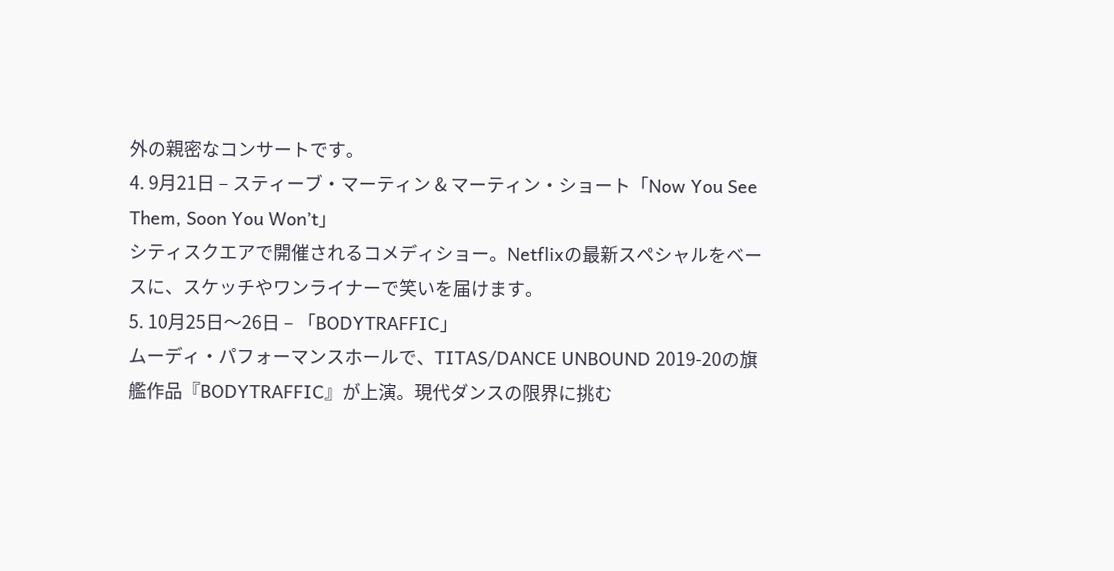外の親密なコンサートです。
4. 9月21日 – スティーブ・マーティン & マーティン・ショート「Now You See Them, Soon You Won’t」
シティスクエアで開催されるコメディショー。Netflixの最新スペシャルをベースに、スケッチやワンライナーで笑いを届けます。
5. 10月25日〜26日 – 「BODYTRAFFIC」
ムーディ・パフォーマンスホールで、TITAS/DANCE UNBOUND 2019‑20の旗艦作品『BODYTRAFFIC』が上演。現代ダンスの限界に挑む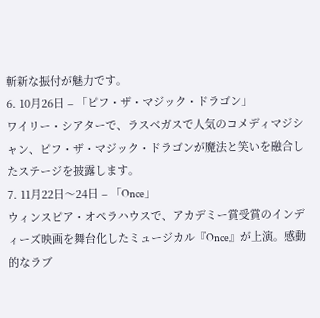斬新な振付が魅力です。
6. 10月26日 – 「ピフ・ザ・マジック・ドラゴン」
ワイリー・シアターで、ラスベガスで人気のコメディマジシャン、ピフ・ザ・マジック・ドラゴンが魔法と笑いを融合したステージを披露します。
7. 11月22日〜24日 – 「Once」
ウィンスピア・オペラハウスで、アカデミー賞受賞のインディーズ映画を舞台化したミュージカル『Once』が上演。感動的なラブ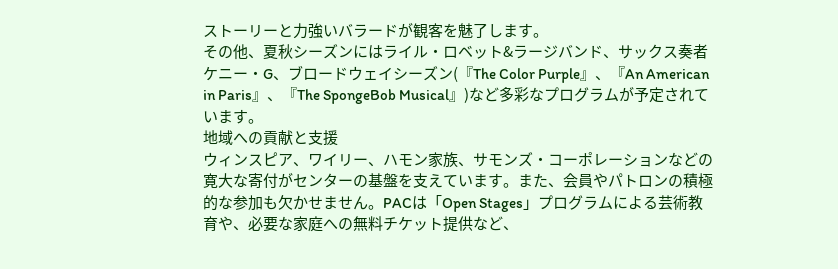ストーリーと力強いバラードが観客を魅了します。
その他、夏秋シーズンにはライル・ロベット&ラージバンド、サックス奏者ケニー・G、ブロードウェイシーズン(『The Color Purple』、『An American in Paris』、『The SpongeBob Musical』)など多彩なプログラムが予定されています。
地域への貢献と支援
ウィンスピア、ワイリー、ハモン家族、サモンズ・コーポレーションなどの寛大な寄付がセンターの基盤を支えています。また、会員やパトロンの積極的な参加も欠かせません。PACは「Open Stages」プログラムによる芸術教育や、必要な家庭への無料チケット提供など、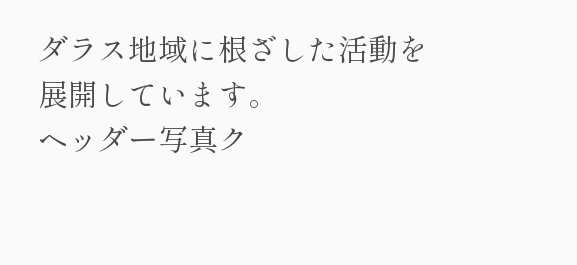ダラス地域に根ざした活動を展開しています。
ヘッダー写真ク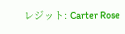レジット: Carter Rose